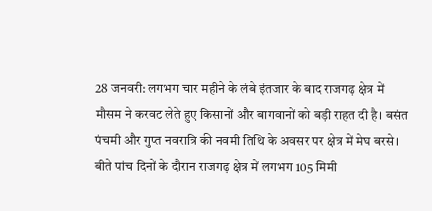28 जनवरी: लगभग चार महीने के लंबे इंतजार के बाद राजगढ़ क्षेत्र में मौसम ने करवट लेते हुए किसानों और बागवानों को बड़ी राहत दी है। बसंत पंचमी और गुप्त नवरात्रि की नवमी तिथि के अवसर पर क्षेत्र में मेघ बरसे। बीते पांच दिनों के दौरान राजगढ़ क्षेत्र में लगभग 105 मिमी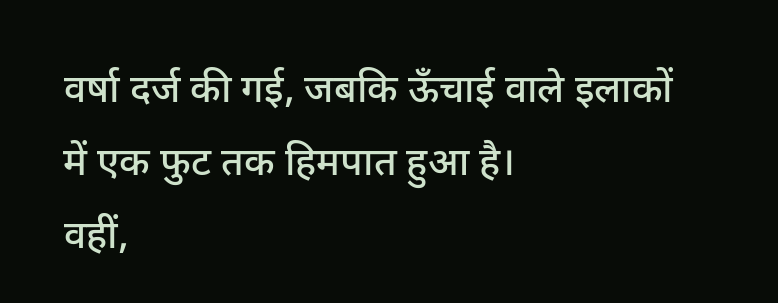वर्षा दर्ज की गई, जबकि ऊँचाई वाले इलाकों में एक फुट तक हिमपात हुआ है।
वहीं,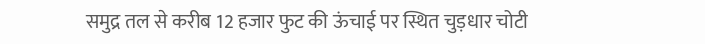समुद्र तल से करीब 12 हजार फुट की ऊंचाई पर स्थित चुड़धार चोटी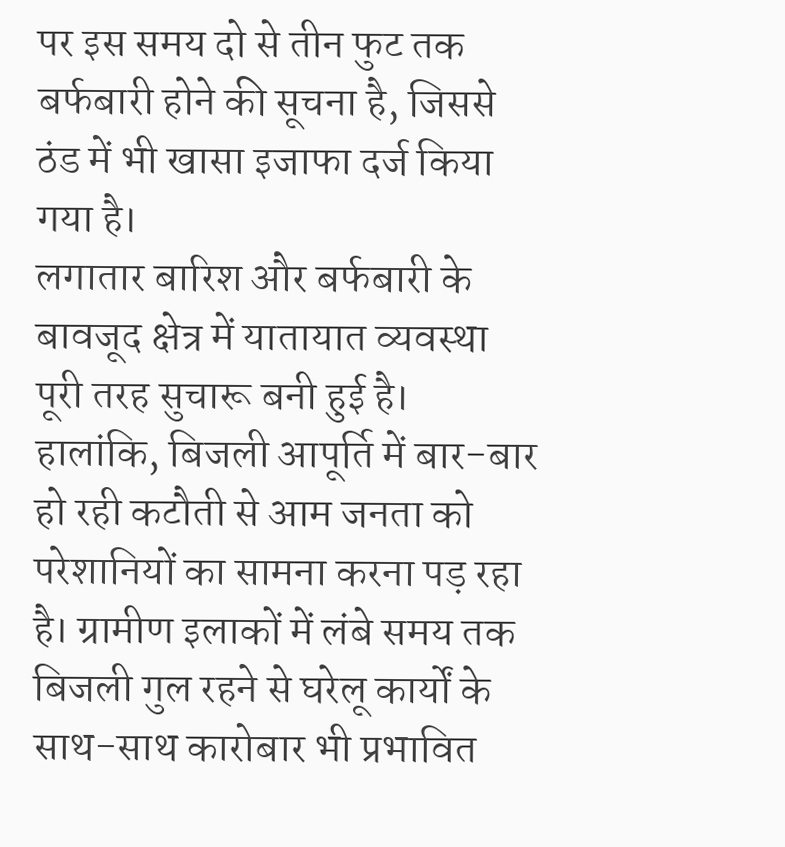पर इस समय दो से तीन फुट तक बर्फबारी होने की सूचना है, जिससे ठंड में भी खासा इजाफा दर्ज किया गया है।
लगातार बारिश और बर्फबारी के बावजूद क्षेत्र में यातायात व्यवस्था पूरी तरह सुचारू बनी हुई है। हालांकि, बिजली आपूर्ति में बार-बार हो रही कटौती से आम जनता को परेशानियों का सामना करना पड़ रहा है। ग्रामीण इलाकों में लंबे समय तक बिजली गुल रहने से घरेलू कार्यों के साथ-साथ कारोबार भी प्रभावित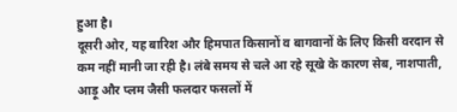हुआ है।
दूसरी ओर, यह बारिश और हिमपात किसानों व बागवानों के लिए किसी वरदान से कम नहीं मानी जा रही है। लंबे समय से चले आ रहे सूखे के कारण सेब, नाशपाती, आड़ू और प्लम जैसी फलदार फसलों में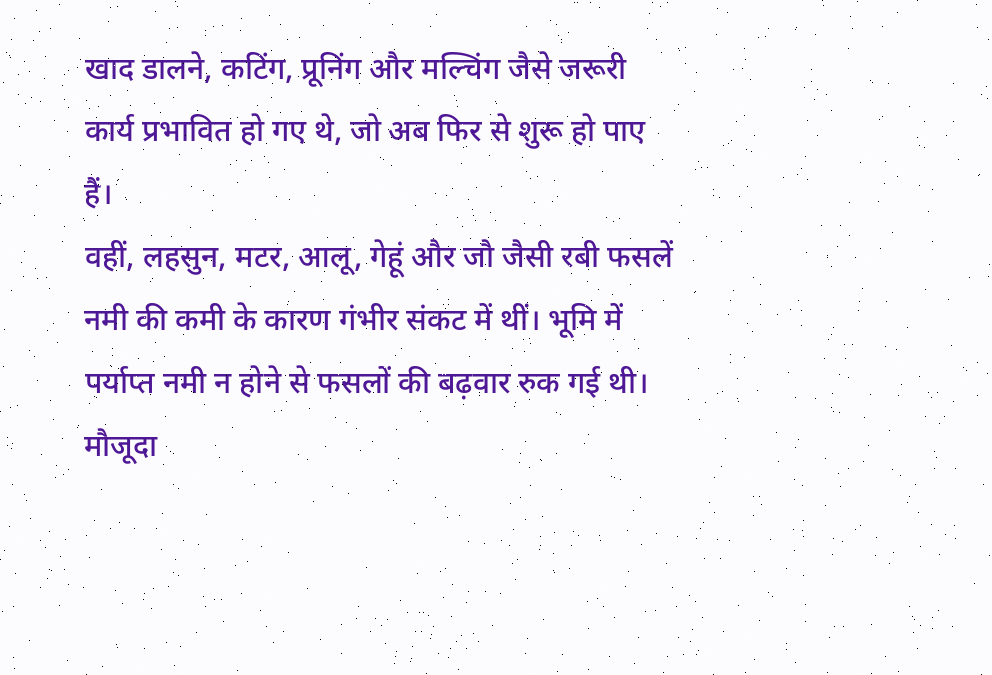खाद डालने, कटिंग, प्रूनिंग और मल्चिंग जैसे जरूरी कार्य प्रभावित हो गए थे, जो अब फिर से शुरू हो पाए हैं।
वहीं, लहसुन, मटर, आलू, गेहूं और जौ जैसी रबी फसलें नमी की कमी के कारण गंभीर संकट में थीं। भूमि में पर्याप्त नमी न होने से फसलों की बढ़वार रुक गई थी। मौजूदा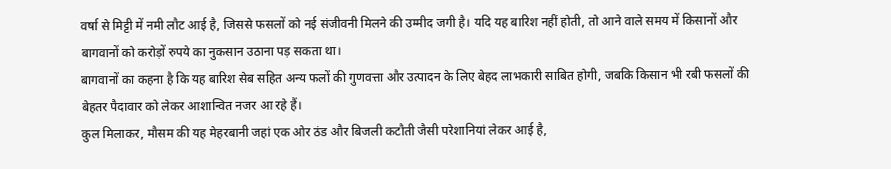वर्षा से मिट्टी में नमी लौट आई है, जिससे फसलों को नई संजीवनी मिलने की उम्मीद जगी है। यदि यह बारिश नहीं होती, तो आने वाले समय में किसानों और बागवानों को करोड़ों रुपये का नुकसान उठाना पड़ सकता था।
बागवानों का कहना है कि यह बारिश सेब सहित अन्य फलों की गुणवत्ता और उत्पादन के लिए बेहद लाभकारी साबित होगी, जबकि किसान भी रबी फसलों की बेहतर पैदावार को लेकर आशान्वित नजर आ रहे हैं।
कुल मिलाकर, मौसम की यह मेहरबानी जहां एक ओर ठंड और बिजली कटौती जैसी परेशानियां लेकर आई है,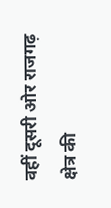वहीं दूसरी ओर राजगढ़ क्षेत्र की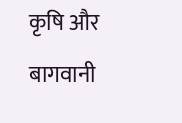कृषि और बागवानी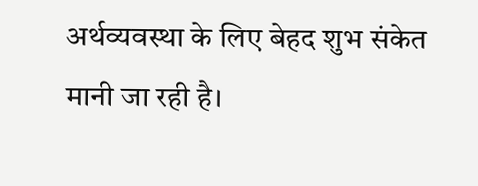अर्थव्यवस्था के लिए बेहद शुभ संकेत मानी जा रही है।